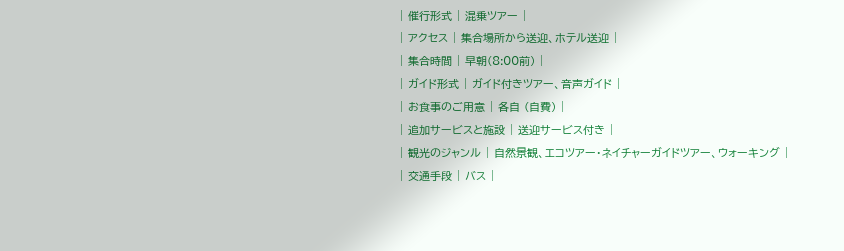| 催行形式 | 混乗ツアー |
| アクセス | 集合場所から送迎、ホテル送迎 |
| 集合時間 | 早朝(8:00前) |
| ガイド形式 | ガイド付きツアー、音声ガイド |
| お食事のご用意 | 各自 (自費) |
| 追加サービスと施設 | 送迎サービス付き |
| 観光のジャンル | 自然景観、エコツアー・ネイチャーガイドツアー、ウォーキング |
| 交通手段 | バス |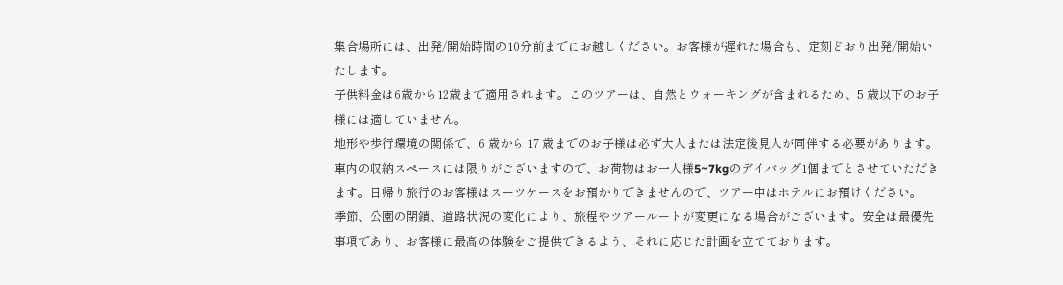集合場所には、出発/開始時間の10分前までにお越しください。お客様が遅れた場合も、定刻どおり出発/開始いたします。
子供料金は6歳から12歳まで適用されます。このツアーは、自然とウォーキングが含まれるため、5 歳以下のお子様には適していません。
地形や歩行環境の関係で、6 歳から 17 歳までのお子様は必ず大人または法定後見人が同伴する必要があります。
車内の収納スペースには限りがございますので、お荷物はお一人様5~7kgのデイバッグ1個までとさせていただきます。日帰り旅行のお客様はスーツケースをお預かりできませんので、ツアー中はホテルにお預けください。
季節、公園の閉鎖、道路状況の変化により、旅程やツアールートが変更になる場合がございます。安全は最優先事項であり、お客様に最高の体験をご提供できるよう、それに応じた計画を立てております。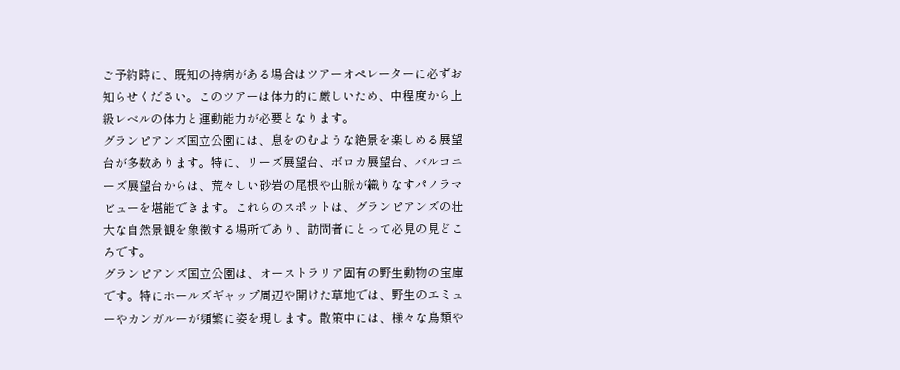ご予約時に、既知の持病がある場合はツアーオペレーターに必ずお知らせください。このツアーは体力的に厳しいため、中程度から上級レベルの体力と運動能力が必要となります。
グランピアンズ国立公園には、息をのむような絶景を楽しめる展望台が多数あります。特に、リーズ展望台、ボロカ展望台、バルコニーズ展望台からは、荒々しい砂岩の尾根や山脈が織りなすパノラマビューを堪能できます。これらのスポットは、グランピアンズの壮大な自然景観を象徴する場所であり、訪問者にとって必見の見どころです。
グランピアンズ国立公園は、オーストラリア固有の野生動物の宝庫です。特にホールズギャップ周辺や開けた草地では、野生のエミューやカンガルーが頻繁に姿を現します。散策中には、様々な鳥類や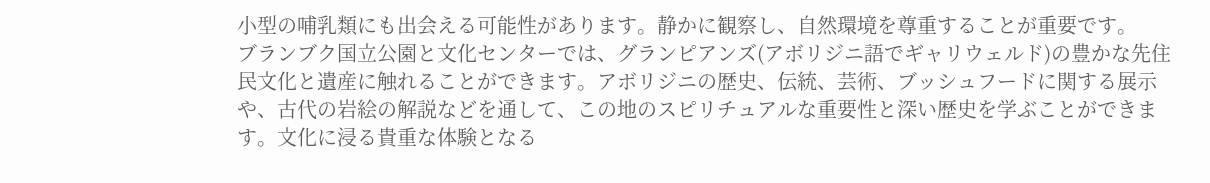小型の哺乳類にも出会える可能性があります。静かに観察し、自然環境を尊重することが重要です。
ブランブク国立公園と文化センターでは、グランピアンズ(アボリジニ語でギャリウェルド)の豊かな先住民文化と遺産に触れることができます。アボリジニの歴史、伝統、芸術、ブッシュフードに関する展示や、古代の岩絵の解説などを通して、この地のスピリチュアルな重要性と深い歴史を学ぶことができます。文化に浸る貴重な体験となる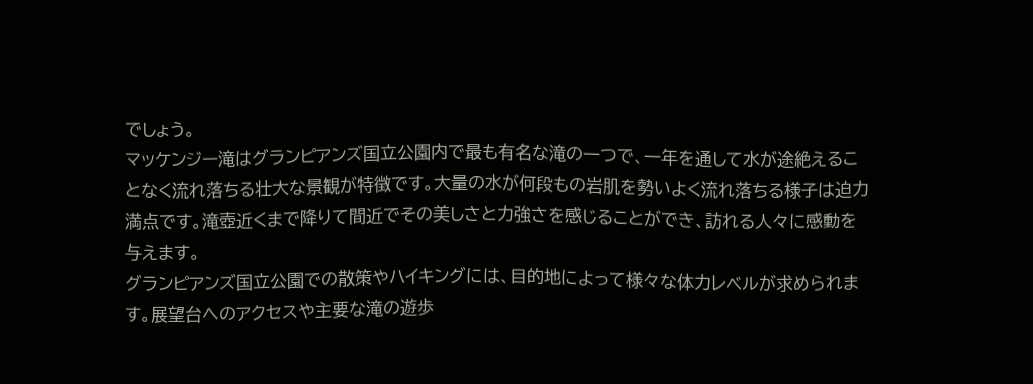でしょう。
マッケンジー滝はグランピアンズ国立公園内で最も有名な滝の一つで、一年を通して水が途絶えることなく流れ落ちる壮大な景観が特徴です。大量の水が何段もの岩肌を勢いよく流れ落ちる様子は迫力満点です。滝壺近くまで降りて間近でその美しさと力強さを感じることができ、訪れる人々に感動を与えます。
グランピアンズ国立公園での散策やハイキングには、目的地によって様々な体力レベルが求められます。展望台へのアクセスや主要な滝の遊歩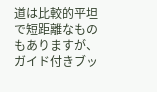道は比較的平坦で短距離なものもありますが、ガイド付きブッ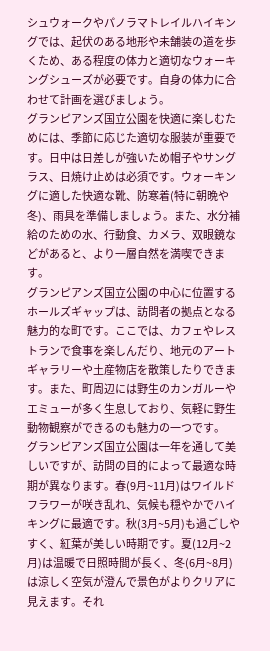シュウォークやパノラマトレイルハイキングでは、起伏のある地形や未舗装の道を歩くため、ある程度の体力と適切なウォーキングシューズが必要です。自身の体力に合わせて計画を選びましょう。
グランピアンズ国立公園を快適に楽しむためには、季節に応じた適切な服装が重要です。日中は日差しが強いため帽子やサングラス、日焼け止めは必須です。ウォーキングに適した快適な靴、防寒着(特に朝晩や冬)、雨具を準備しましょう。また、水分補給のための水、行動食、カメラ、双眼鏡などがあると、より一層自然を満喫できます。
グランピアンズ国立公園の中心に位置するホールズギャップは、訪問者の拠点となる魅力的な町です。ここでは、カフェやレストランで食事を楽しんだり、地元のアートギャラリーや土産物店を散策したりできます。また、町周辺には野生のカンガルーやエミューが多く生息しており、気軽に野生動物観察ができるのも魅力の一つです。
グランピアンズ国立公園は一年を通して美しいですが、訪問の目的によって最適な時期が異なります。春(9月~11月)はワイルドフラワーが咲き乱れ、気候も穏やかでハイキングに最適です。秋(3月~5月)も過ごしやすく、紅葉が美しい時期です。夏(12月~2月)は温暖で日照時間が長く、冬(6月~8月)は涼しく空気が澄んで景色がよりクリアに見えます。それ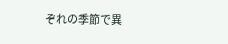ぞれの季節で異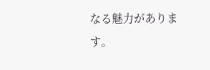なる魅力があります。